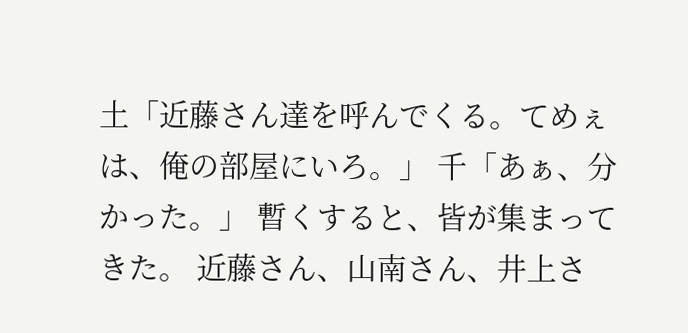土「近藤さん達を呼んでくる。てめぇは、俺の部屋にいろ。」 千「あぁ、分かった。」 暫くすると、皆が集まってきた。 近藤さん、山南さん、井上さ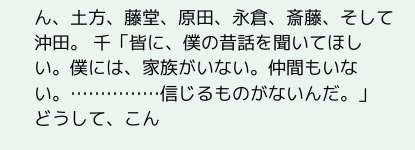ん、土方、藤堂、原田、永倉、斎藤、そして沖田。 千「皆に、僕の昔話を聞いてほしい。僕には、家族がいない。仲間もいない。……………信じるものがないんだ。」 どうして、こん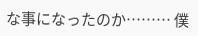な事になったのか……… 僕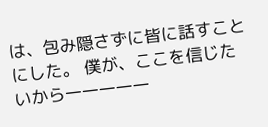は、包み隠さずに皆に話すことにした。 僕が、ここを信じたいから一一一一一